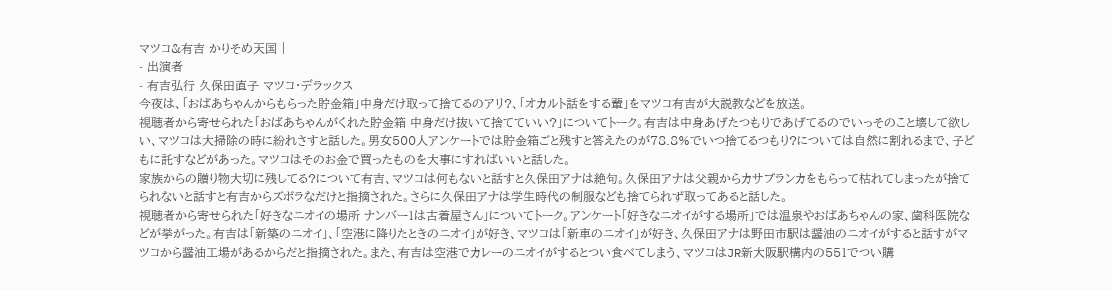マツコ&有吉 かりそめ天国 |
- 出演者
- 有吉弘行 久保田直子 マツコ・デラックス
今夜は、「おばあちゃんからもらった貯金箱」中身だけ取って捨てるのアリ?、「オカルト話をする輩」をマツコ有吉が大説教などを放送。
視聴者から寄せられた「おばあちゃんがくれた貯金箱 中身だけ抜いて捨てていい?」についてトーク。有吉は中身あげたつもりであげてるのでいっそのこと壊して欲しい、マツコは大掃除の時に紛れさすと話した。男女500人アンケートでは貯金箱ごと残すと答えたのが78.8%でいつ捨てるつもり?については自然に割れるまで、子どもに託すなどがあった。マツコはそのお金で買ったものを大事にすればいいと話した。
家族からの贈り物大切に残してる?について有吉、マツコは何もないと話すと久保田アナは絶句。久保田アナは父親からカサブランカをもらって枯れてしまったが捨てられないと話すと有吉からズボラなだけと指摘された。さらに久保田アナは学生時代の制服なども捨てられず取ってあると話した。
視聴者から寄せられた「好きなニオイの場所 ナンバー1は古着屋さん」についてトーク。アンケート「好きなニオイがする場所」では温泉やおばあちゃんの家、歯科医院などが挙がった。有吉は「新築のニオイ」、「空港に降りたときのニオイ」が好き、マツコは「新車のニオイ」が好き、久保田アナは野田市駅は醤油のニオイがすると話すがマツコから醤油工場があるからだと指摘された。また、有吉は空港でカレーのニオイがするとつい食べてしまう、マツコはJR新大阪駅構内の551でつい購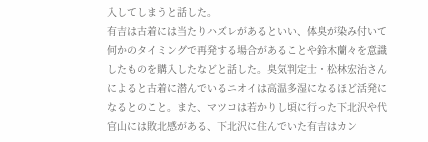入してしまうと話した。
有吉は古着には当たりハズレがあるといい、体臭が染み付いて何かのタイミングで再発する場合があることや鈴木蘭々を意識したものを購入したなどと話した。臭気判定士・松林宏治さんによると古着に潜んでいるニオイは高温多湿になるほど活発になるとのこと。また、マツコは若かりし頃に行った下北沢や代官山には敗北感がある、下北沢に住んでいた有吉はカン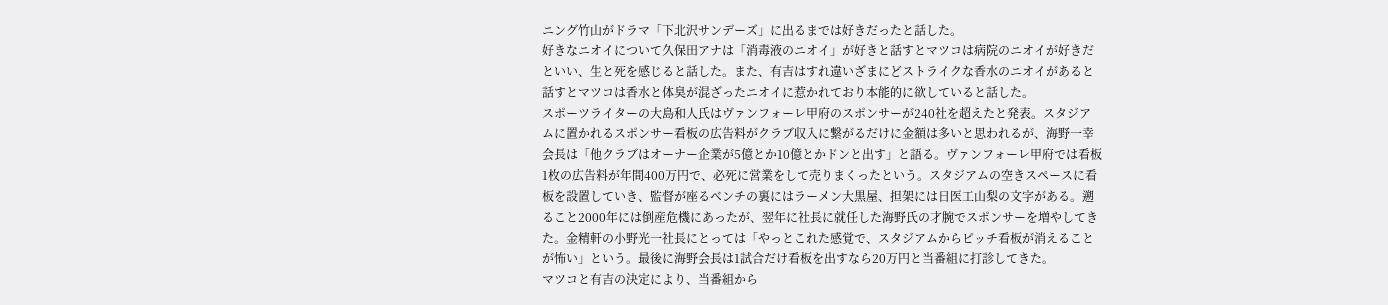ニング竹山がドラマ「下北沢サンデーズ」に出るまでは好きだったと話した。
好きなニオイについて久保田アナは「消毒液のニオイ」が好きと話すとマツコは病院のニオイが好きだといい、生と死を感じると話した。また、有吉はすれ違いざまにどストライクな香水のニオイがあると話すとマツコは香水と体臭が混ざったニオイに惹かれており本能的に欲していると話した。
スポーツライターの大島和人氏はヴァンフォーレ甲府のスポンサーが240社を超えたと発表。スタジアムに置かれるスポンサー看板の広告料がクラブ収入に繋がるだけに金額は多いと思われるが、海野一幸会長は「他クラブはオーナー企業が5億とか10億とかドンと出す」と語る。ヴァンフォーレ甲府では看板1枚の広告料が年間400万円で、必死に営業をして売りまくったという。スタジアムの空きスペースに看板を設置していき、監督が座るベンチの裏にはラーメン大黒屋、担架には日医工山梨の文字がある。遡ること2000年には倒産危機にあったが、翌年に社長に就任した海野氏の才腕でスポンサーを増やしてきた。金精軒の小野光一社長にとっては「やっとこれた感覚で、スタジアムからピッチ看板が消えることが怖い」という。最後に海野会長は1試合だけ看板を出すなら20万円と当番組に打診してきた。
マツコと有吉の決定により、当番組から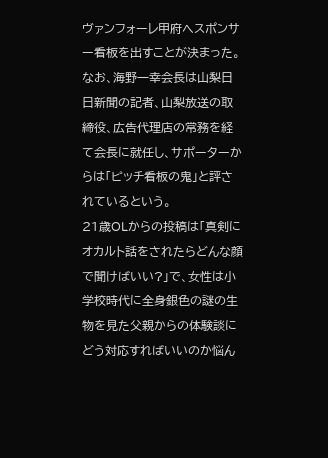ヴァンフォーレ甲府へスポンサー看板を出すことが決まった。なお、海野一幸会長は山梨日日新聞の記者、山梨放送の取締役、広告代理店の常務を経て会長に就任し、サポーターからは「ピッチ看板の鬼」と評されているという。
21歳OLからの投稿は「真剣にオカルト話をされたらどんな顔で聞けばいい?」で、女性は小学校時代に全身銀色の謎の生物を見た父親からの体験談にどう対応すればいいのか悩ん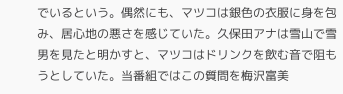でいるという。偶然にも、マツコは銀色の衣服に身を包み、居心地の悪さを感じていた。久保田アナは雪山で雪男を見たと明かすと、マツコはドリンクを飲む音で阻もうとしていた。当番組ではこの質問を梅沢富美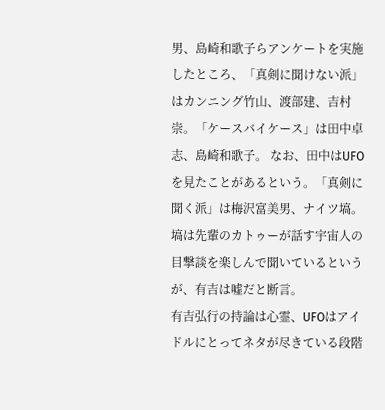男、島崎和歌子らアンケートを実施したところ、「真剣に聞けない派」はカンニング竹山、渡部建、吉村崇。「ケースバイケース」は田中卓志、島崎和歌子。 なお、田中はUFOを見たことがあるという。「真剣に聞く派」は梅沢富美男、ナイツ塙。塙は先輩のカトゥーが話す宇宙人の目撃談を楽しんで聞いているというが、有吉は嘘だと断言。
有吉弘行の持論は心霊、UFOはアイドルにとってネタが尽きている段階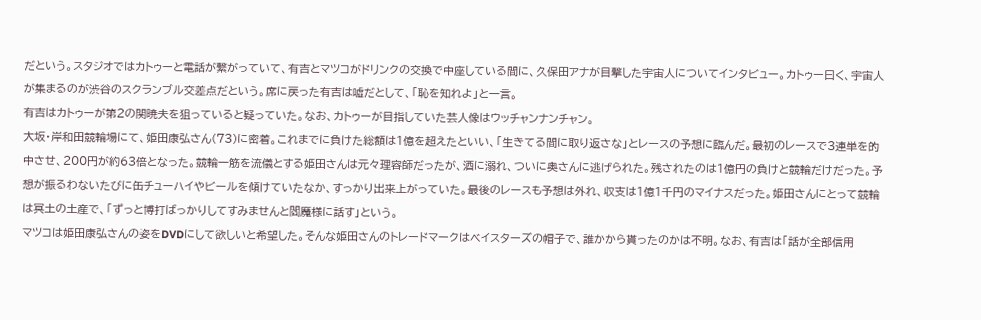だという。スタジオではカトゥーと電話が繋がっていて、有吉とマツコがドリンクの交換で中座している間に、久保田アナが目撃した宇宙人についてインタビュー。カトゥー曰く、宇宙人が集まるのが渋谷のスクランブル交差点だという。席に戻った有吉は嘘だとして、「恥を知れよ」と一言。
有吉はカトゥーが第2の関暁夫を狙っていると疑っていた。なお、カトゥーが目指していた芸人像はウッチャンナンチャン。
大坂・岸和田競輪場にて、姫田康弘さん(73)に密着。これまでに負けた総額は1億を超えたといい、「生きてる間に取り返さな」とレースの予想に臨んだ。最初のレースで3連単を的中させ、200円が約63倍となった。競輪一筋を流儀とする姫田さんは元々理容師だったが、酒に溺れ、ついに奥さんに逃げられた。残されたのは1億円の負けと競輪だけだった。予想が振るわないたびに缶チューハイやビールを傾けていたなか、すっかり出来上がっていた。最後のレースも予想は外れ、収支は1億1千円のマイナスだった。姫田さんにとって競輪は冥土の土産で、「ずっと博打ばっかりしてすみませんと閻魔様に話す」という。
マツコは姫田康弘さんの姿をDVDにして欲しいと希望した。そんな姫田さんのトレードマークはベイスターズの帽子で、誰かから貰ったのかは不明。なお、有吉は「話が全部信用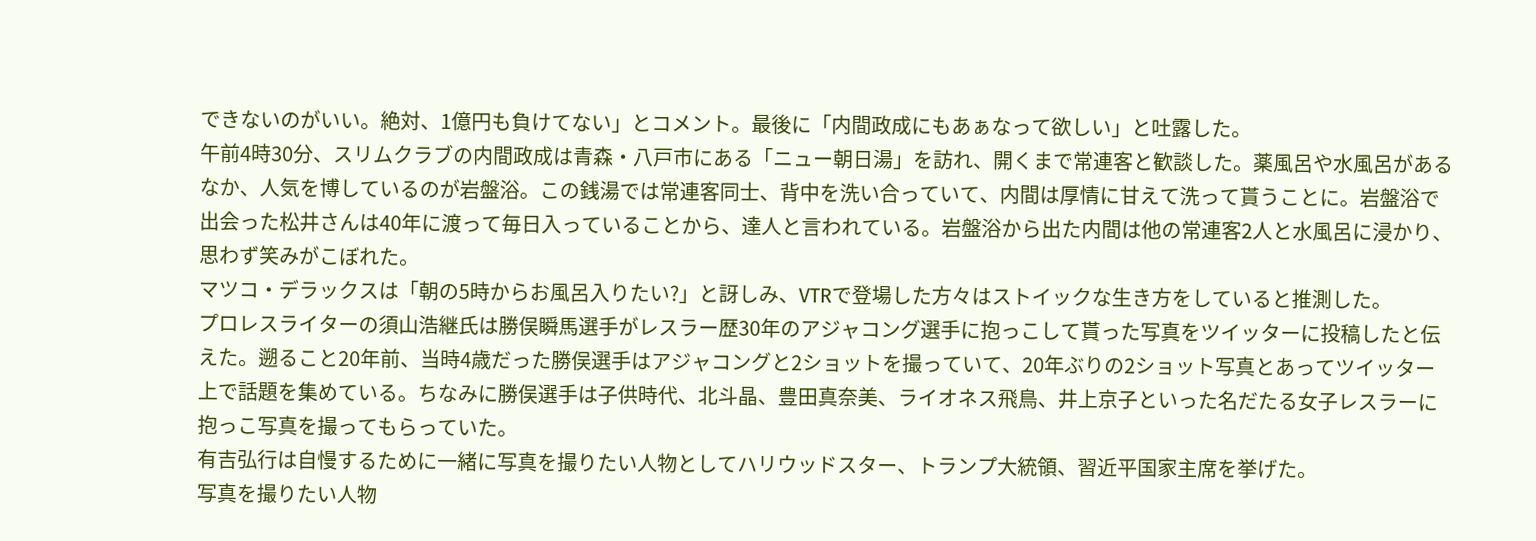できないのがいい。絶対、1億円も負けてない」とコメント。最後に「内間政成にもあぁなって欲しい」と吐露した。
午前4時30分、スリムクラブの内間政成は青森・八戸市にある「ニュー朝日湯」を訪れ、開くまで常連客と歓談した。薬風呂や水風呂があるなか、人気を博しているのが岩盤浴。この銭湯では常連客同士、背中を洗い合っていて、内間は厚情に甘えて洗って貰うことに。岩盤浴で出会った松井さんは40年に渡って毎日入っていることから、達人と言われている。岩盤浴から出た内間は他の常連客2人と水風呂に浸かり、思わず笑みがこぼれた。
マツコ・デラックスは「朝の5時からお風呂入りたい?」と訝しみ、VTRで登場した方々はストイックな生き方をしていると推測した。
プロレスライターの須山浩継氏は勝俣瞬馬選手がレスラー歴30年のアジャコング選手に抱っこして貰った写真をツイッターに投稿したと伝えた。遡ること20年前、当時4歳だった勝俣選手はアジャコングと2ショットを撮っていて、20年ぶりの2ショット写真とあってツイッター上で話題を集めている。ちなみに勝俣選手は子供時代、北斗晶、豊田真奈美、ライオネス飛鳥、井上京子といった名だたる女子レスラーに抱っこ写真を撮ってもらっていた。
有吉弘行は自慢するために一緒に写真を撮りたい人物としてハリウッドスター、トランプ大統領、習近平国家主席を挙げた。
写真を撮りたい人物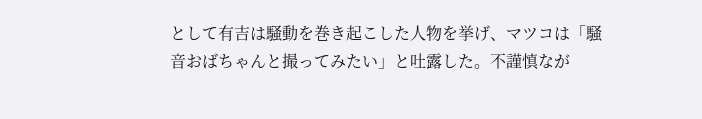として有吉は騒動を巻き起こした人物を挙げ、マツコは「騒音おばちゃんと撮ってみたい」と吐露した。不謹慎なが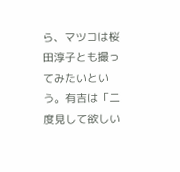ら、マツコは桜田淳子とも撮ってみたいという。有吉は「二度見して欲しい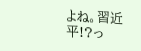よね。習近平!?っ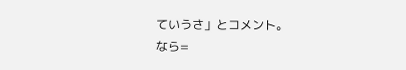ていうさ」とコメント。
なら=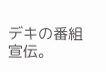デキの番組宣伝。